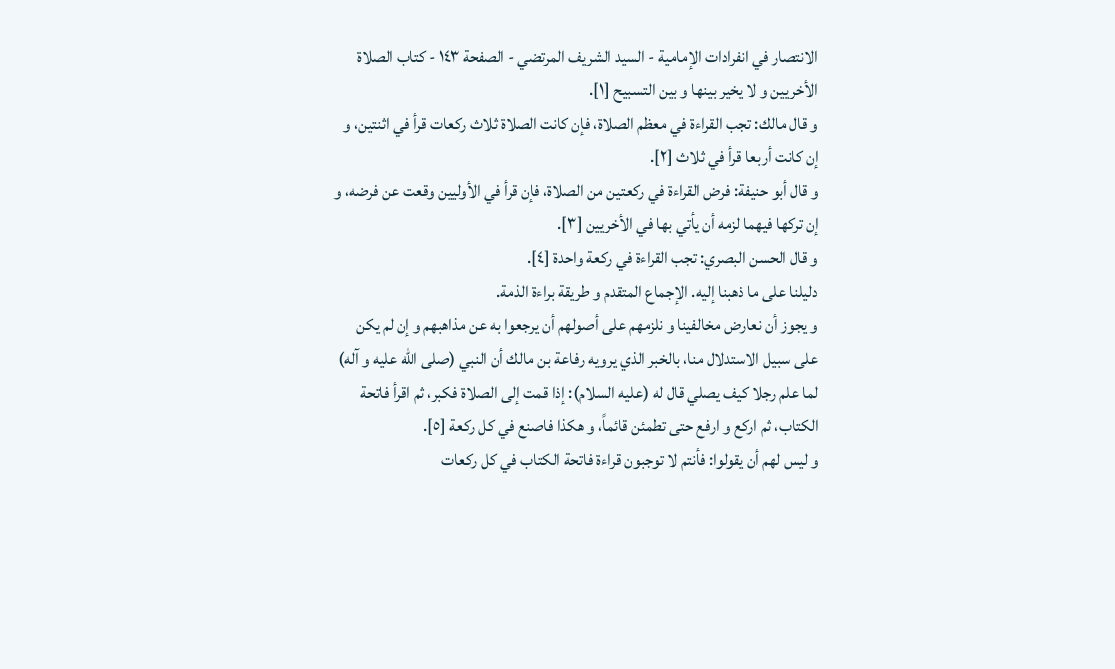الانتصار في انفرادات الإمامية - السيد الشريف المرتضي - الصفحة ١٤٣ - كتاب الصلاة
الأخريين و لا يخير بينها و بين التسبيح [١].
و قال مالك: تجب القراءة في معظم الصلاة، فإن كانت الصلاة ثلاث ركعات قرأ في اثنتين، و إن كانت أربعا قرأ في ثلاث [٢].
و قال أبو حنيفة: فرض القراءة في ركعتين من الصلاة، فإن قرأ في الأوليين وقعت عن فرضه، و إن تركها فيهما لزمه أن يأتي بها في الأخريين [٣].
و قال الحسن البصري: تجب القراءة في ركعة واحدة [٤].
دليلنا على ما ذهبنا إليه. الإجماع المتقدم و طريقة براءة الذمة.
و يجوز أن نعارض مخالفينا و نلزمهم على أصولهم أن يرجعوا به عن مذاهبهم و إن لم يكن على سبيل الاستدلال منا، بالخبر الذي يرويه رفاعة بن مالك أن النبي (صلى الله عليه و آله) لما علم رجلا كيف يصلي قال له (عليه السلام): إذا قمت إلى الصلاة فكبر، ثم اقرأ فاتحة الكتاب، ثم اركع و ارفع حتى تطمئن قائماً، و هكذا فاصنع في كل ركعة [٥].
و ليس لهم أن يقولوا: فأنتم لا توجبون قراءة فاتحة الكتاب في كل ركعات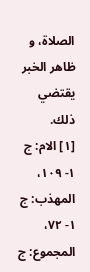الصلاة، و ظاهر الخبر يقتضي ذلك.
[١] الام: ج ١- ١٠٩، المهذب: ج ١- ٧٢، المجموع: ج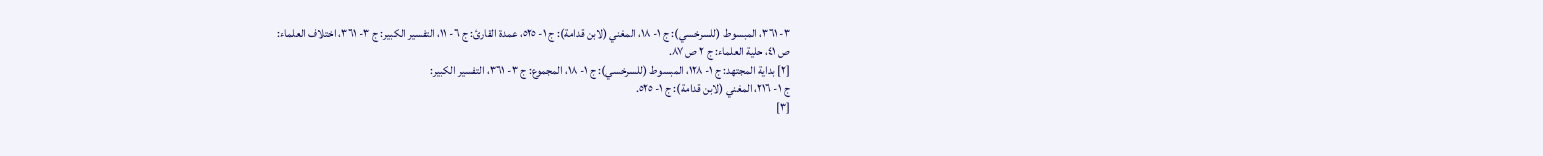٣- ٣٦١، المبسوط (للسرخسي): ج ١- ١٨، المغني (لابن قدامة): ج ١- ٥٢٥، عمدة القارئ: ج ٦- ١١، التفسير الكبير: ج ٣- ٣٦١، اختلاف العلماء:
ص ٤١، حلية العلماء: ج ٢ ص ٨٧.
[٢] بداية المجتهد: ج ١- ١٢٨، المبسوط (للسرخسي): ج ١- ١٨، المجموع: ج ٣- ٣٦١، التفسير الكبير:
ج ١- ٢١٦، المغني (لابن قدامة): ج ١- ٥٢٥.
[٣]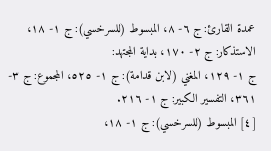عمدة القارئ: ج ٦- ٨، المبسوط (للسرخسي): ج ١- ١٨، الاستذكار: ج ٢- ١٧٠، بداية المجتهد:
ج ١- ١٢٩، المغني (لابن قدامة): ج ١- ٥٢٥، المجموع: ج ٣- ٣٦١، التفسير الكبير: ج ١- ٢١٦.
[٤] المبسوط (للسرخسي): ج ١- ١٨،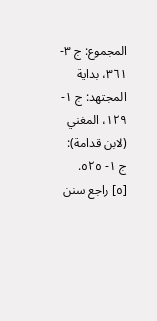المجموع: ج ٣- ٣٦١، بداية المجتهد: ج ١- ١٢٩، المغني (لابن قدامة):
ج ١- ٥٢٥.
[٥] راجع سنن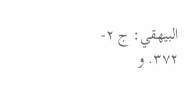البيهقي: ج ٢- ٣٧٢. و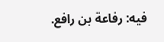فيه: رفاعة بن رافع.